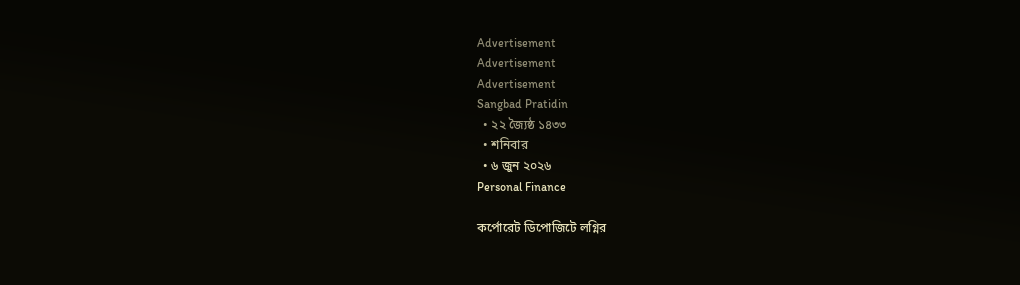Advertisement
Advertisement
Advertisement
Sangbad Pratidin
  • ২২ জ্যৈষ্ঠ ১৪৩৩
  • শনিবার
  • ৬ জুন ২০২৬
Personal Finance

কর্পোরেট ডিপোজিটে লগ্নির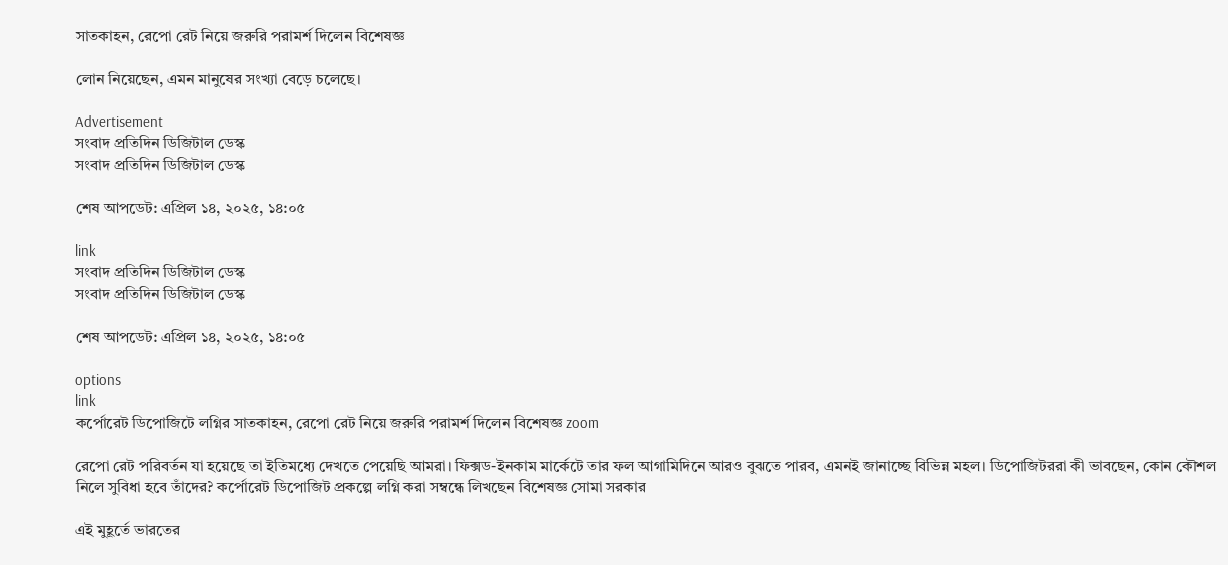সাতকাহন, রেপো রেট নিয়ে জরুরি পরামর্শ দিলেন বিশেষজ্ঞ

লোন নিয়েছেন, এমন মানুষের সংখ্যা বেড়ে চলেছে।

Advertisement
সংবাদ প্রতিদিন ডিজিটাল ডেস্ক
সংবাদ প্রতিদিন ডিজিটাল ডেস্ক

শেষ আপডেট: এপ্রিল ১৪, ২০২৫, ১৪:০৫

link
সংবাদ প্রতিদিন ডিজিটাল ডেস্ক
সংবাদ প্রতিদিন ডিজিটাল ডেস্ক

শেষ আপডেট: এপ্রিল ১৪, ২০২৫, ১৪:০৫

options
link
কর্পোরেট ডিপোজিটে লগ্নির সাতকাহন, রেপো রেট নিয়ে জরুরি পরামর্শ দিলেন বিশেষজ্ঞ zoom

রেপো রেট পরিবর্তন যা হয়েছে তা ইতিমধ্যে দেখতে পেয়েছি আমরা। ফিক্সড-ইনকাম মার্কেটে তার ফল আগামিদিনে আরও বুঝতে পারব, এমনই জানাচ্ছে বিভিন্ন মহল। ডিপোজিটররা কী ভাবছেন, কোন কৌশল নিলে সুবিধা হবে তাঁদের? কর্পোরেট ডিপোজিট প্রকল্পে লগ্নি করা সম্বন্ধে লিখছেন বিশেষজ্ঞ সোমা সরকার

এই মুহূর্তে ভারতের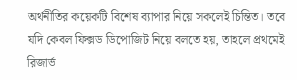অর্থনীতির কয়েকটি বিশেষ ব্যাপার নিয়ে সকলেই চিন্তিত। তবে যদি কেবল ফিক্সড ডিপোজিট নিয়ে বলতে হয়, তাহলে প্রথমেই রিজার্ভ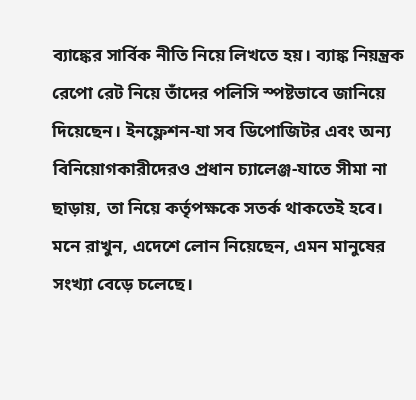ব্যাঙ্কের সার্বিক নীতি নিয়ে লিখতে হয়। ব্যাঙ্ক নিয়ন্ত্রক রেপো রেট নিয়ে তাঁদের পলিসি স্পষ্টভাবে জানিয়ে দিয়েছেন। ইনফ্লেশন-যা সব ডিপোজিটর এবং অন্য বিনিয়োগকারীদেরও প্রধান চ্যালেঞ্জ-যাতে সীমা না ছাড়ায়, তা নিয়ে কর্তৃপক্ষকে সতর্ক থাকতেই হবে। মনে রাখুন, এদেশে লোন নিয়েছেন, এমন মানুষের সংখ্যা বেড়ে চলেছে।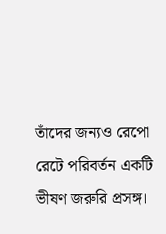তাঁদের জন্যও রেপো রেটে পরিবর্তন একটি ভীষণ জরুরি প্রসঙ্গ।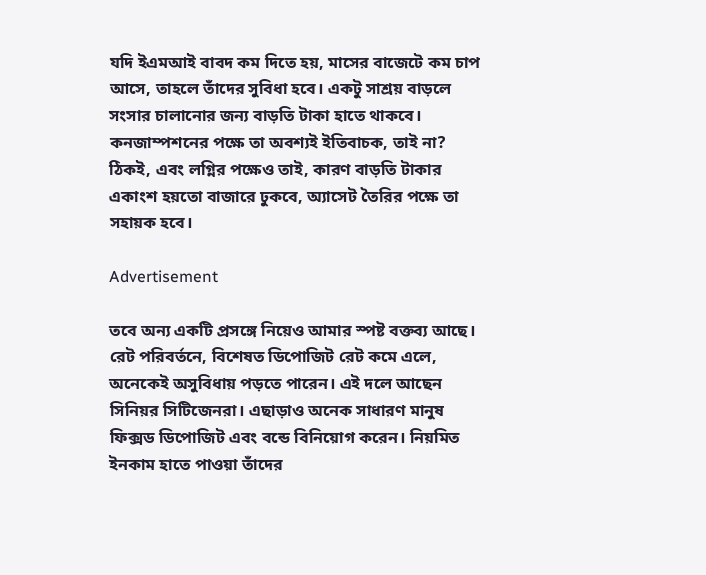যদি ইএমআই বাবদ কম দিতে হয়, মাসের বাজেটে কম চাপ আসে, তাহলে তাঁদের সুবিধা হবে। একটু সাশ্রয় বাড়লে সংসার চালানোর জন্য বাড়তি টাকা হাতে থাকবে। কনজাম্পশনের পক্ষে তা অবশ্যই ইতিবাচক, তাই না? ঠিকই, এবং লগ্নির পক্ষেও তাই, কারণ বাড়তি টাকার একাংশ হয়তো বাজারে ঢুকবে, অ্যাসেট তৈরির পক্ষে তা সহায়ক হবে।

Advertisement

তবে অন্য একটি প্রসঙ্গে নিয়েও আমার স্পষ্ট বক্তব্য আছে। রেট পরিবর্তনে, বিশেষত ডিপোজিট রেট কমে এলে, অনেকেই অসুবিধায় পড়তে পারেন। এই দলে আছেন সিনিয়র সিটিজেনরা। এছাড়াও অনেক সাধারণ মানুষ ফিক্সড ডিপোজিট এবং বন্ডে বিনিয়োগ করেন। নিয়মিত ইনকাম হাতে পাওয়া তাঁদের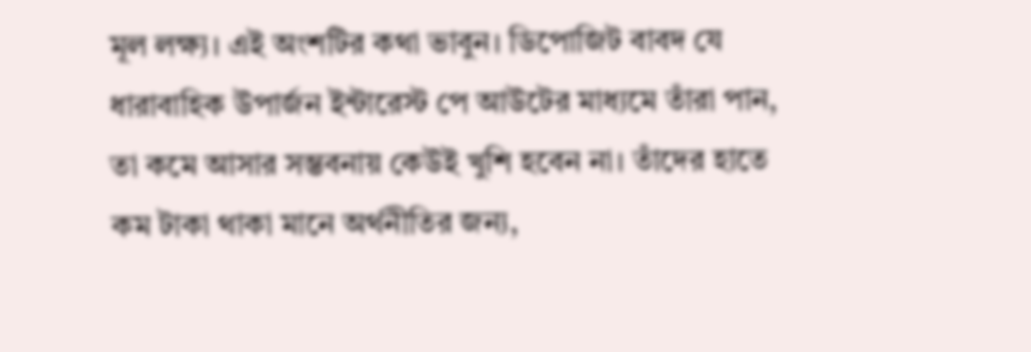মূল লক্ষ্য। এই অংশটির কথা ভাবুন। ডিপোজিট বাবদ যে ধারাবাহিক উপার্জন ইন্টারেস্ট পে আউটের মাধ্যমে তাঁরা পান, তা কমে আসার সম্ভবনায় কেউই খুশি হবেন না। তাঁদের হাতে কম টাকা থাকা মানে অর্থনীতির জন্য,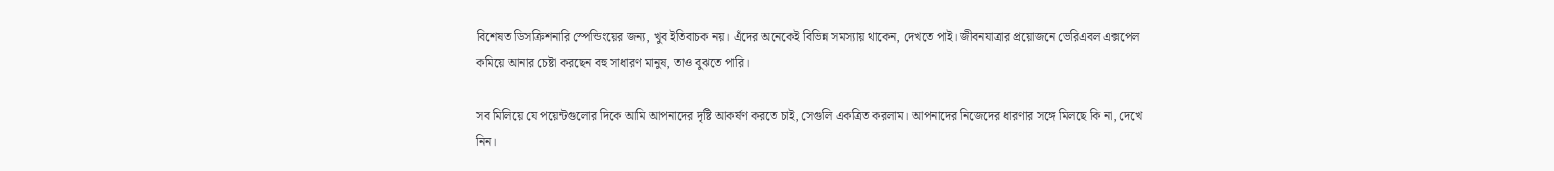বিশেষত ডিসক্রিশনারি স্পেন্ডিংয়ের জন্য, খুব ইতিবাচক নয়। এঁদের অনেকেই বিভিন্ন সমস্যায় থাকেন, দেখতে পাই। জীবনযাত্রার প্রয়োজনে ভেরিএবল এক্সপেল কমিয়ে আনার চেষ্টা করছেন বহু সাধারণ মানুষ, তাও বুঝতে পারি।

সব মিলিয়ে যে পয়েন্টগুলোর দিকে আমি আপনাদের দৃষ্টি আকর্ষণ করতে চাই, সেগুলি একত্রিত করলাম। আপনাদের নিজেদের ধারণার সঙ্গে মিলছে কি না, দেখে নিন।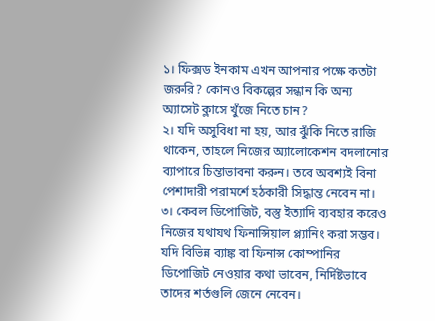১। ফিক্সড ইনকাম এখন আপনার পক্ষে কতটা জরুরি? কোনও বিকল্পের সন্ধান কি অন্য অ্যাসেট ক্লাসে খুঁজে নিতে চান?
২। যদি অসুবিধা না হয়, আর ঝুঁকি নিতে রাজি থাকেন, তাহলে নিজের অ্যালোকেশন বদলানোর ব্যাপারে চিন্তাভাবনা করুন। তবে অবশ্যই বিনা পেশাদারী পরামর্শে হঠকারী সিদ্ধান্ত নেবেন না।
৩। কেবল ডিপোজিট, বস্তু ইত্যাদি ব্যবহার করেও নিজের যথাযথ ফিনান্সিয়াল প্ল্যানিং করা সম্ভব। যদি বিভিন্ন ব্যাঙ্ক বা ফিনান্স কোম্পানির ডিপোজিট নেওয়ার কথা ভাবেন, নির্দিষ্টভাবে তাদের শর্তগুলি জেনে নেবেন।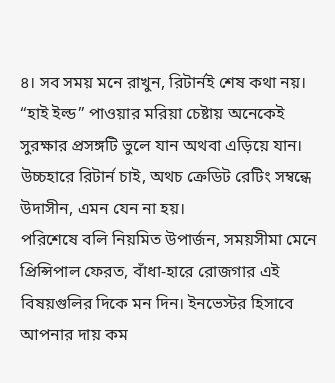৪। সব সময় মনে রাখুন, রিটার্নই শেষ কথা নয়। “হাই ইল্ড” পাওয়ার মরিয়া চেষ্টায় অনেকেই সুরক্ষার প্রসঙ্গটি ভুলে যান অথবা এড়িয়ে যান। উচ্চহারে রিটার্ন চাই, অথচ ক্রেডিট রেটিং সম্বন্ধে উদাসীন, এমন যেন না হয়।
পরিশেষে বলি নিয়মিত উপার্জন, সময়সীমা মেনে প্রিন্সিপাল ফেরত, বাঁধা-হারে রোজগার এই বিষয়গুলির দিকে মন দিন। ইনভেস্টর হিসাবে আপনার দায় কম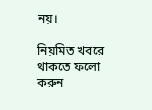নয়।

নিয়মিত খবরে থাকতে ফলো করুন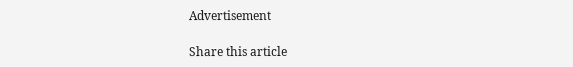Advertisement

Share this article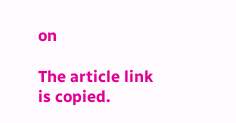on

The article link is copied.